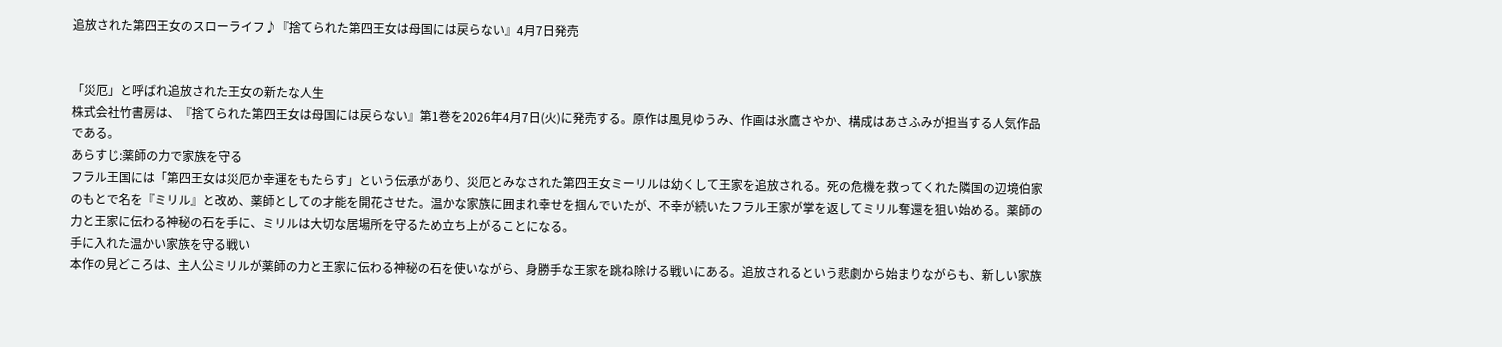追放された第四王女のスローライフ♪『捨てられた第四王女は母国には戻らない』4月7日発売


「災厄」と呼ばれ追放された王女の新たな人生
株式会社竹書房は、『捨てられた第四王女は母国には戻らない』第1巻を2026年4月7日(火)に発売する。原作は風見ゆうみ、作画は氷鷹さやか、構成はあさふみが担当する人気作品である。
あらすじ:薬師の力で家族を守る
フラル王国には「第四王女は災厄か幸運をもたらす」という伝承があり、災厄とみなされた第四王女ミーリルは幼くして王家を追放される。死の危機を救ってくれた隣国の辺境伯家のもとで名を『ミリル』と改め、薬師としての才能を開花させた。温かな家族に囲まれ幸せを掴んでいたが、不幸が続いたフラル王家が掌を返してミリル奪還を狙い始める。薬師の力と王家に伝わる神秘の石を手に、ミリルは大切な居場所を守るため立ち上がることになる。
手に入れた温かい家族を守る戦い
本作の見どころは、主人公ミリルが薬師の力と王家に伝わる神秘の石を使いながら、身勝手な王家を跳ね除ける戦いにある。追放されるという悲劇から始まりながらも、新しい家族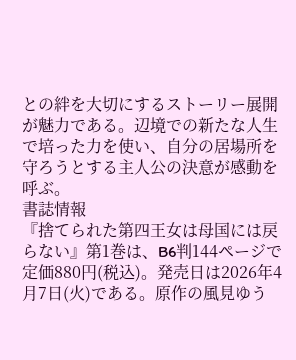との絆を大切にするストーリー展開が魅力である。辺境での新たな人生で培った力を使い、自分の居場所を守ろうとする主人公の決意が感動を呼ぶ。
書誌情報
『捨てられた第四王女は母国には戻らない』第1巻は、B6判144ページで定価880円(税込)。発売日は2026年4月7日(火)である。原作の風見ゆう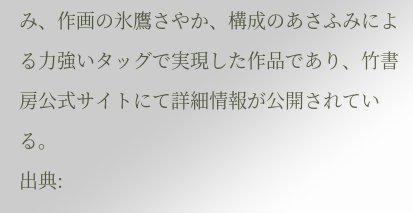み、作画の氷鷹さやか、構成のあさふみによる力強いタッグで実現した作品であり、竹書房公式サイトにて詳細情報が公開されている。
出典: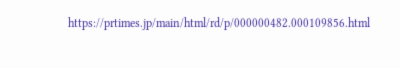https://prtimes.jp/main/html/rd/p/000000482.000109856.html